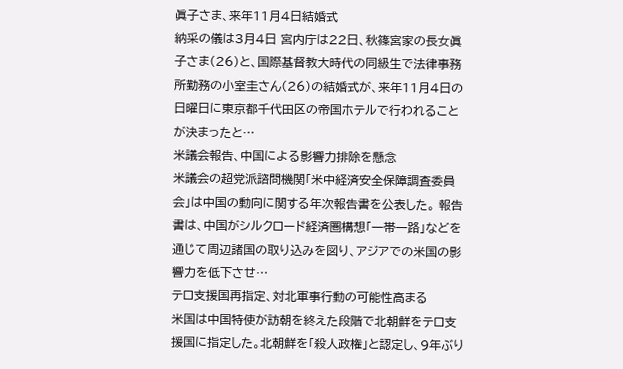眞子さま、来年11月4日結婚式
納采の儀は3月4日 宮内庁は22日、秋篠宮家の長女眞子さま(26)と、国際基督教大時代の同級生で法律事務所勤務の小室圭さん(26)の結婚式が、来年11月4日の日曜日に東京都千代田区の帝国ホテルで行われることが決まったと…
米議会報告、中国による影響力排除を懸念
米議会の超党派諮問機関「米中経済安全保障調査委員会」は中国の動向に関する年次報告書を公表した。 報告書は、中国がシルクロード経済圏構想「一帯一路」などを通じて周辺諸国の取り込みを図り、アジアでの米国の影響力を低下させ…
テロ支援国再指定、対北軍事行動の可能性高まる
米国は中国特使が訪朝を終えた段階で北朝鮮をテロ支援国に指定した。北朝鮮を「殺人政権」と認定し、9年ぶり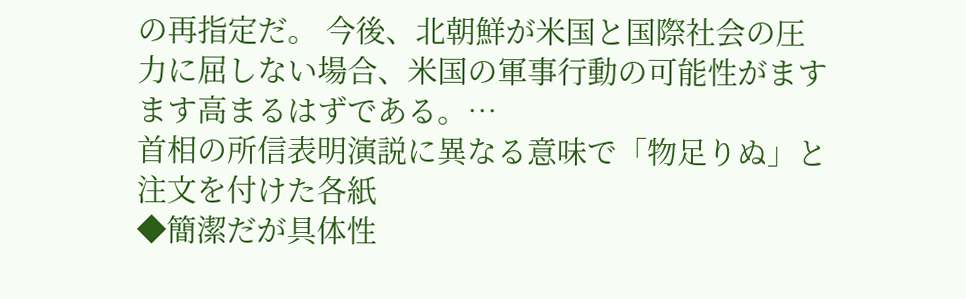の再指定だ。 今後、北朝鮮が米国と国際社会の圧力に屈しない場合、米国の軍事行動の可能性がますます高まるはずである。…
首相の所信表明演説に異なる意味で「物足りぬ」と注文を付けた各紙
◆簡潔だが具体性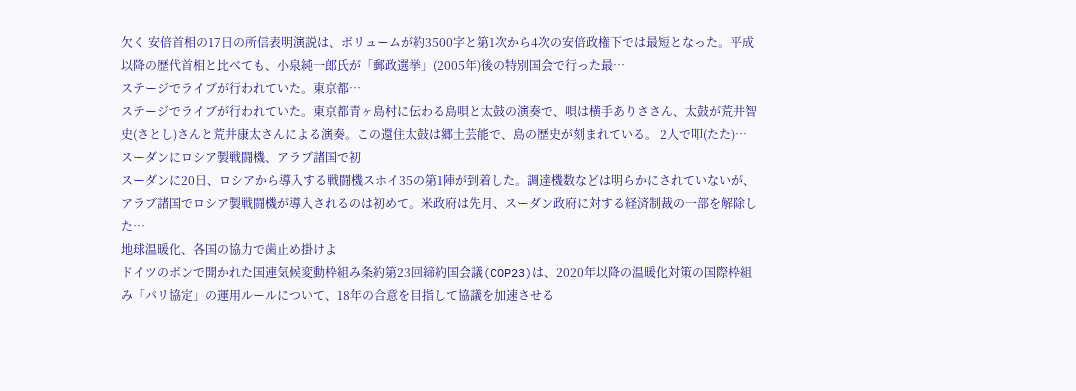欠く 安倍首相の17日の所信表明演説は、ボリュームが約3500字と第1次から4次の安倍政権下では最短となった。平成以降の歴代首相と比べても、小泉純一郎氏が「郵政選挙」(2005年)後の特別国会で行った最…
ステージでライブが行われていた。東京都…
ステージでライブが行われていた。東京都青ヶ島村に伝わる島唄と太鼓の演奏で、唄は横手ありささん、太鼓が荒井智史(さとし)さんと荒井康太さんによる演奏。この還住太鼓は郷土芸能で、島の歴史が刻まれている。 2人で叩(たた)…
スーダンにロシア製戦闘機、アラブ諸国で初
スーダンに20日、ロシアから導入する戦闘機スホイ35の第1陣が到着した。調達機数などは明らかにされていないが、アラブ諸国でロシア製戦闘機が導入されるのは初めて。米政府は先月、スーダン政府に対する経済制裁の一部を解除した…
地球温暖化、各国の協力で歯止め掛けよ
ドイツのボンで開かれた国連気候変動枠組み条約第23回締約国会議(COP23)は、2020年以降の温暖化対策の国際枠組み「パリ協定」の運用ルールについて、18年の合意を目指して協議を加速させる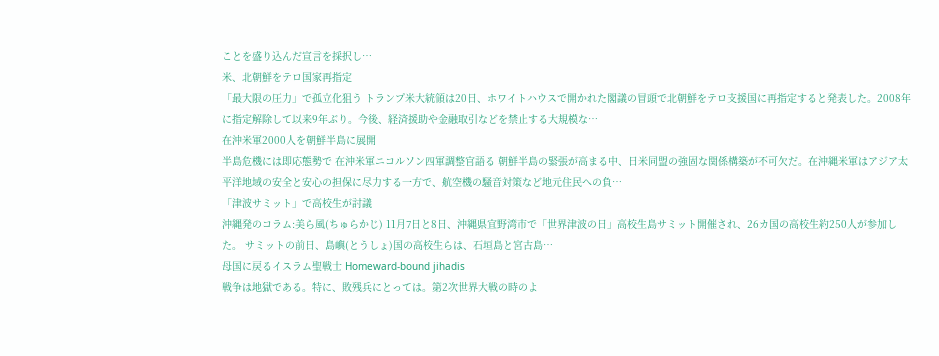ことを盛り込んだ宣言を採択し…
米、北朝鮮をテロ国家再指定
「最大限の圧力」で孤立化狙う トランプ米大統領は20日、ホワイトハウスで開かれた閣議の冒頭で北朝鮮をテロ支援国に再指定すると発表した。2008年に指定解除して以来9年ぶり。今後、経済援助や金融取引などを禁止する大規模な…
在沖米軍2000人を朝鮮半島に展開
半島危機には即応態勢で 在沖米軍ニコルソン四軍調整官語る 朝鮮半島の緊張が高まる中、日米同盟の強固な関係構築が不可欠だ。在沖縄米軍はアジア太平洋地域の安全と安心の担保に尽力する一方で、航空機の騒音対策など地元住民への負…
「津波サミット」で高校生が討議
沖縄発のコラム:美ら風(ちゅらかじ) 11月7日と8日、沖縄県宜野湾市で「世界津波の日」高校生島サミット開催され、26カ国の高校生約250人が参加した。 サミットの前日、島嶼(とうしょ)国の高校生らは、石垣島と宮古島…
母国に戻るイスラム聖戦士 Homeward-bound jihadis
戦争は地獄である。特に、敗残兵にとっては。第2次世界大戦の時のよ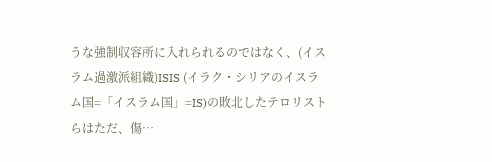うな強制収容所に入れられるのではなく、(イスラム過激派組織)ISIS (イラク・シリアのイスラム国=「イスラム国」=IS)の敗北したテロリストらはただ、傷…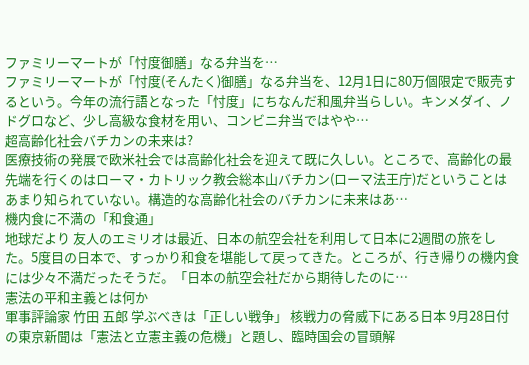ファミリーマートが「忖度御膳」なる弁当を…
ファミリーマートが「忖度(そんたく)御膳」なる弁当を、12月1日に80万個限定で販売するという。今年の流行語となった「忖度」にちなんだ和風弁当らしい。キンメダイ、ノドグロなど、少し高級な食材を用い、コンビニ弁当ではやや…
超高齢化社会バチカンの未来は?
医療技術の発展で欧米社会では高齢化社会を迎えて既に久しい。ところで、高齢化の最先端を行くのはローマ・カトリック教会総本山バチカン(ローマ法王庁)だということはあまり知られていない。構造的な高齢化社会のバチカンに未来はあ…
機内食に不満の「和食通」
地球だより 友人のエミリオは最近、日本の航空会社を利用して日本に2週間の旅をした。5度目の日本で、すっかり和食を堪能して戻ってきた。ところが、行き帰りの機内食には少々不満だったそうだ。「日本の航空会社だから期待したのに…
憲法の平和主義とは何か
軍事評論家 竹田 五郎 学ぶべきは「正しい戦争」 核戦力の脅威下にある日本 9月28日付の東京新聞は「憲法と立憲主義の危機」と題し、臨時国会の冒頭解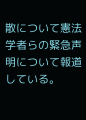散について憲法学者らの緊急声明について報道している。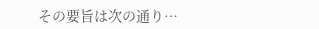その要旨は次の通り…